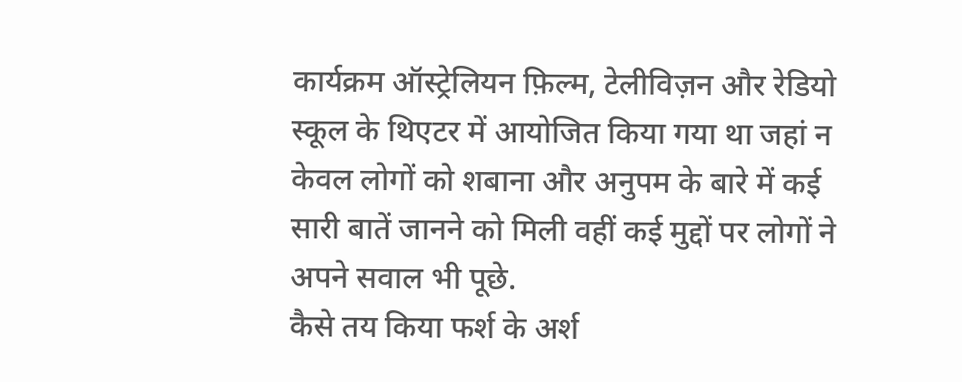कार्यक्रम ऑस्ट्रेलियन फ़िल्म, टेलीविज़न और रेडियो स्कूल के थिएटर में आयोजित किया गया था जहां न केवल लोगों को शबाना और अनुपम के बारे में कई सारी बातें जानने को मिली वहीं कई मुद्दों पर लोगों ने अपने सवाल भी पूछे.
कैसे तय किया फर्श के अर्श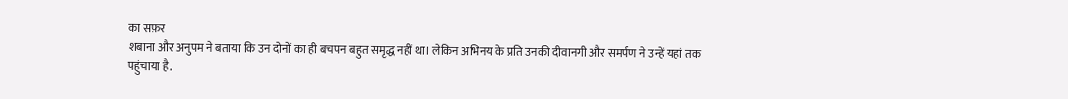का सफ़र
शबाना और अनुपम ने बताया कि उन दोनों का ही बचपन बहुत समृद्ध नहीं था। लेकिन अभिनय के प्रति उनकी दीवानगी और समर्पण ने उन्हें यहां तक पहुंचाया है.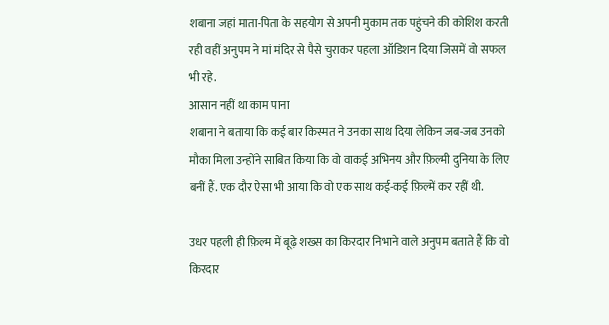शबाना जहां माता-पिता के सहयोग से अपनी मुकाम तक पहुंचने की कोशिश करती रही वहीं अनुपम ने मां मंदिर से पैसे चुराकर पहला ऑडिशन दिया जिसमें वो सफल भी रहे.
आसान नहीं था काम पाना
शबाना ने बताया कि कई बार किस्मत ने उनका साथ दिया लेकिन जब-जब उनको मौका मिला उन्होंने साबित किया कि वो वाकई अभिनय और फ़िल्मी दुनिया के लिए बनीं हैं. एक दौर ऐसा भी आया कि वो एक साथ कई-कई फ़िल्में कर रहीं थी.

उधर पहली ही फ़िल्म में बूढ़े शख्स का किरदार निभाने वाले अनुपम बताते हैं कि वो किरदार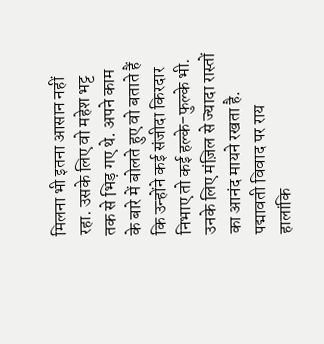मिलना भी इतना आसान नहीं रहा. उसके लिए वो महेश भट्ट तक से भिड़ गए थे. अपने काम के बारे में बोलते हुए वो बताते हैं कि उन्होंने कई संजीदा किरदार निभाए तो कई हल्के-फुल्के भी. उनके लिए मंज़िल से ज्यादा रास्तों का आनंद मायने रखता है.
पद्मावती विवाद पर राय
हालांकि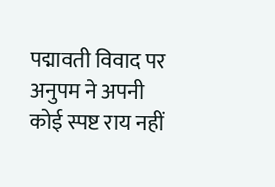पद्मावती विवाद पर अनुपम ने अपनी कोई स्पष्ट राय नहीं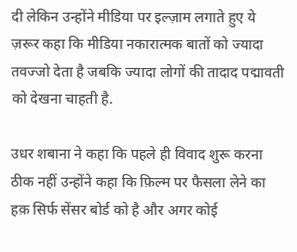दी लेकिन उन्होंने मीडिया पर इल्ज़ाम लगाते हुए ये ज़रूर कहा कि मीडिया नकारात्मक बातों को ज्यादा तवज्जो देता है जबकि ज्यादा लोगों की तादाद पद्मावती को देखना चाहती है.

उधर शबाना ने कहा कि पहले ही विवाद शुरू करना ठीक नहीं उन्होंने कहा कि फ़िल्म पर फैसला लेने का हक़ सिर्फ सेंसर बोर्ड को है और अगर कोई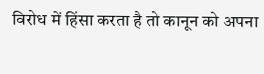विरोध में हिंसा करता है तो कानून को अपना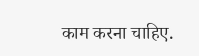काम करना चाहिए.